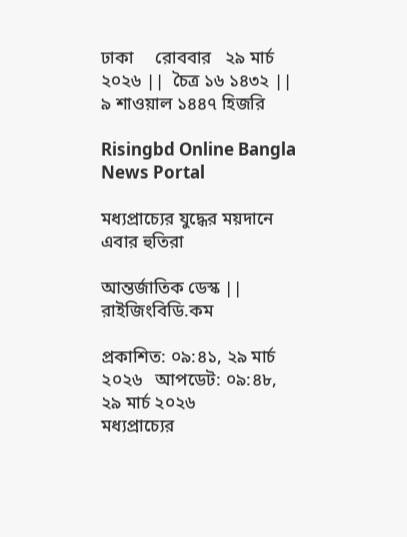ঢাকা     রোববার   ২৯ মার্চ ২০২৬ ||  চৈত্র ১৬ ১৪৩২ || ৯ শাওয়াল ১৪৪৭ হিজরি

Risingbd Online Bangla News Portal

মধ্যপ্রাচ্যের যুদ্ধের ময়দানে এবার হুতিরা

আন্তর্জাতিক ডেস্ক || রাইজিংবিডি.কম

প্রকাশিত: ০৯:৪১, ২৯ মার্চ ২০২৬   আপডেট: ০৯:৪৮, ২৯ মার্চ ২০২৬
মধ্যপ্রাচ্যের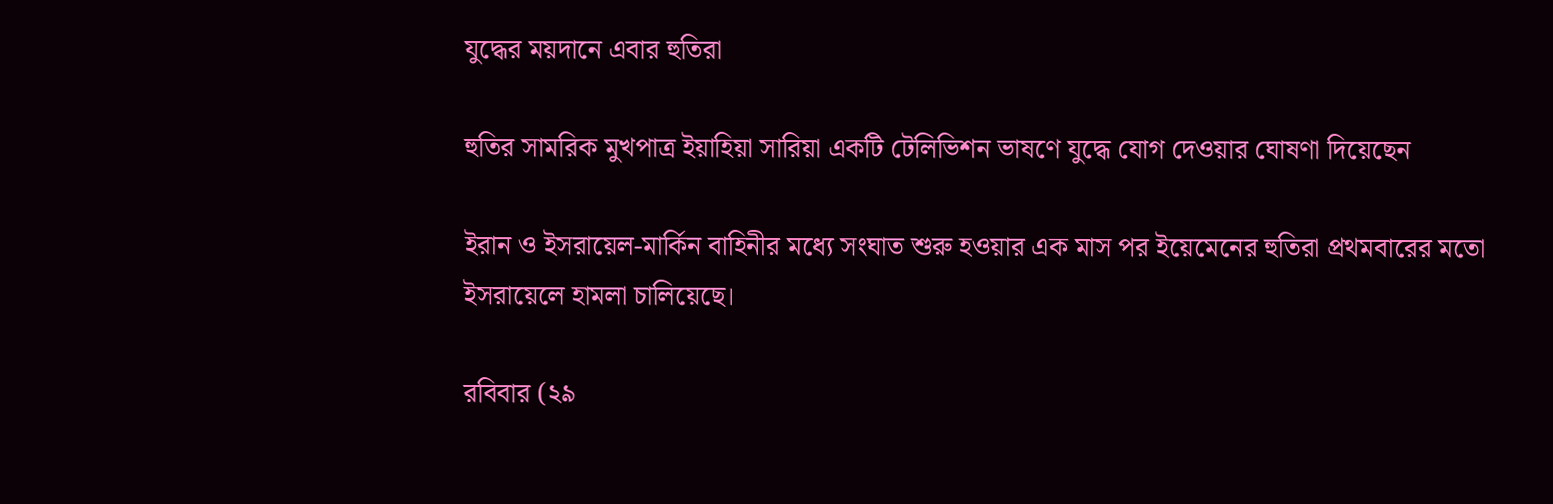যুদ্ধের ময়দানে এবার হুতিরা

হুতির সামরিক মুখপাত্র ইয়াহিয়া সারিয়া একটি টেলিভিশন ভাষণে যুদ্ধে যোগ দেওয়ার ঘোষণা দিয়েছেন

ইরান ও ইসরায়েল-মার্কিন বাহিনীর মধ্যে সংঘাত শুরু হওয়ার এক মাস পর ইয়েমেনের হুতিরা প্রথমবারের মতো ইসরায়েলে হামলা চালিয়েছে।

রবিবার (২৯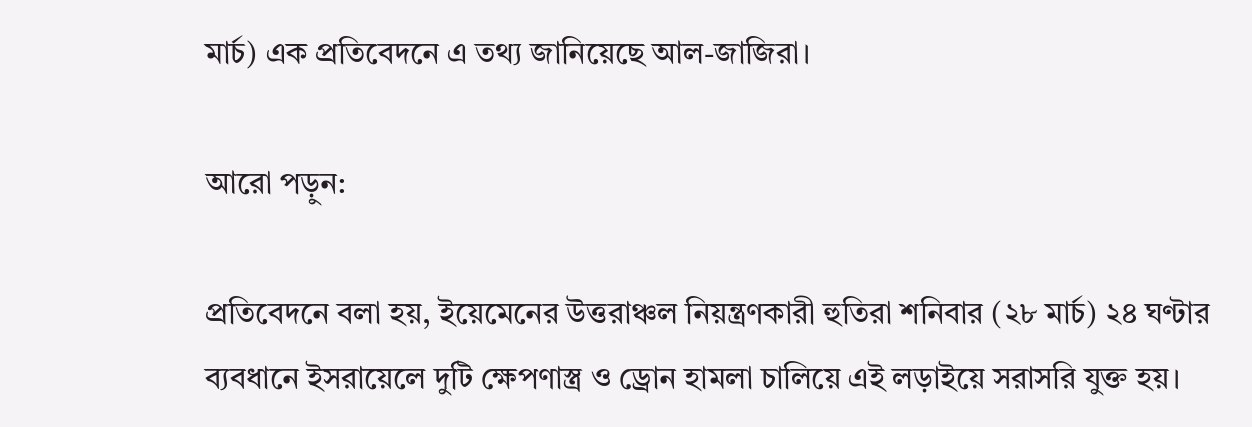মার্চ) এক প্রতিবেদনে এ তথ্য জানিয়েছে আল-জাজিরা।

আরো পড়ুন:

প্রতিবেদনে বলা হয়, ইয়েমেনের উত্তরাঞ্চল নিয়ন্ত্রণকারী হুতিরা শনিবার (২৮ মার্চ) ২৪ ঘণ্টার ব্যবধানে ইসরায়েলে দুটি ক্ষেপণাস্ত্র ও ড্রোন হামলা চালিয়ে এই লড়াইয়ে সরাসরি যুক্ত হয়।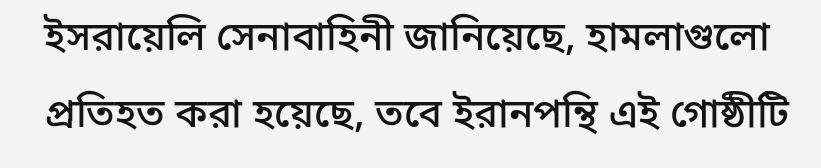ইসরায়েলি সেনাবাহিনী জানিয়েছে, হামলাগুলো প্রতিহত করা হয়েছে, তবে ইরানপন্থি এই গোষ্ঠীটি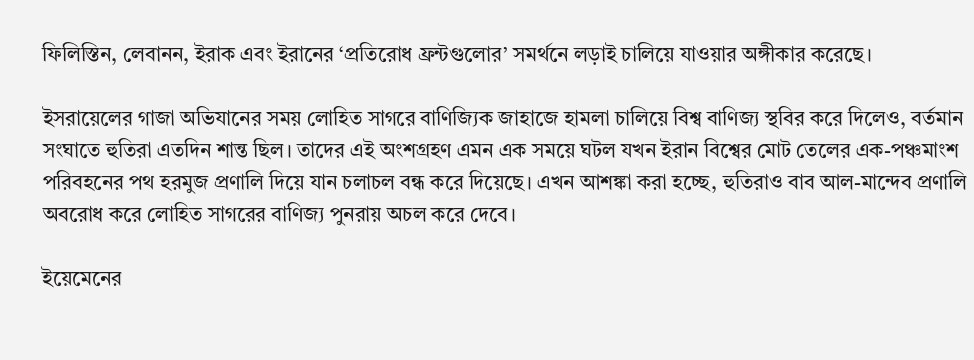ফিলিস্তিন, লেবানন, ইরাক এবং ইরানের ‘প্রতিরোধ ফ্রন্টগুলোর’ সমর্থনে লড়াই চালিয়ে যাওয়ার অঙ্গীকার করেছে।

ইসরায়েলের গাজা অভিযানের সময় লোহিত সাগরে বাণিজ্যিক জাহাজে হামলা চালিয়ে বিশ্ব বাণিজ্য স্থবির করে দিলেও, বর্তমান সংঘাতে হুতিরা এতদিন শান্ত ছিল। তাদের এই অংশগ্রহণ এমন এক সময়ে ঘটল যখন ইরান বিশ্বের মোট তেলের এক-পঞ্চমাংশ পরিবহনের পথ হরমুজ প্রণালি দিয়ে যান চলাচল বন্ধ করে দিয়েছে। এখন আশঙ্কা করা হচ্ছে, হুতিরাও বাব আল-মান্দেব প্রণালি অবরোধ করে লোহিত সাগরের বাণিজ্য পুনরায় অচল করে দেবে।

ইয়েমেনের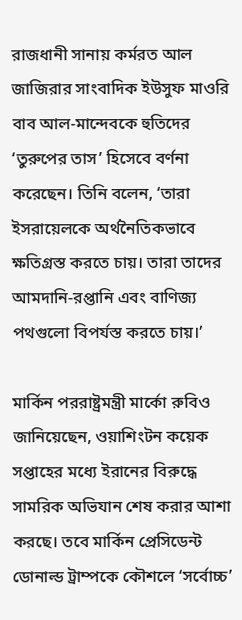রাজধানী সানায় কর্মরত আল জাজিরার সাংবাদিক ইউসুফ মাওরি বাব আল-মান্দেবকে হুতিদের ‘তুরুপের তাস’ হিসেবে বর্ণনা করেছেন। তিনি বলেন, ‘তারা ইসরায়েলকে অর্থনৈতিকভাবে ক্ষতিগ্রস্ত করতে চায়। তারা তাদের আমদানি-রপ্তানি এবং বাণিজ্য পথগুলো বিপর্যস্ত করতে চায়।’

মার্কিন পররাষ্ট্রমন্ত্রী মার্কো রুবিও জানিয়েছেন, ওয়াশিংটন কয়েক সপ্তাহের মধ্যে ইরানের বিরুদ্ধে সামরিক অভিযান শেষ করার আশা করছে। তবে মার্কিন প্রেসিডেন্ট ডোনাল্ড ট্রাম্পকে কৌশলে ‘সর্বোচ্চ’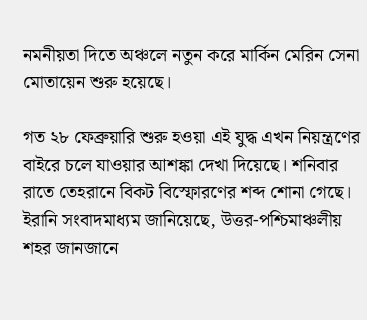নমনীয়তা দিতে অঞ্চলে নতুন করে মার্কিন মেরিন সেনা মোতায়েন শুরু হয়েছে।

গত ২৮ ফেব্রুয়ারি শুরু হওয়া এই যুদ্ধ এখন নিয়ন্ত্রণের বাইরে চলে যাওয়ার আশঙ্কা দেখা দিয়েছে। শনিবার রাতে তেহরানে বিকট বিস্ফোরণের শব্দ শোনা গেছে। ইরানি সংবাদমাধ্যম জানিয়েছে, উত্তর-পশ্চিমাঞ্চলীয় শহর জানজানে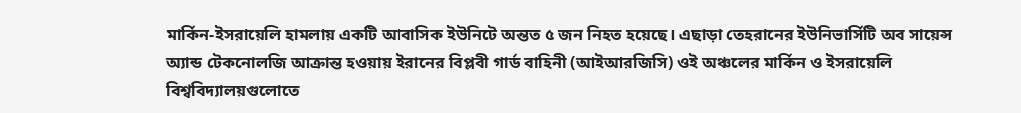মার্কিন-ইসরায়েলি হামলায় একটি আবাসিক ইউনিটে অন্তত ৫ জন নিহত হয়েছে। এছাড়া তেহরানের ইউনিভার্সিটি অব সায়েন্স অ্যান্ড টেকনোলজি আক্রান্ত হওয়ায় ইরানের বিপ্লবী গার্ড বাহিনী (আইআরজিসি) ওই অঞ্চলের মার্কিন ও ইসরায়েলি বিশ্ববিদ্যালয়গুলোতে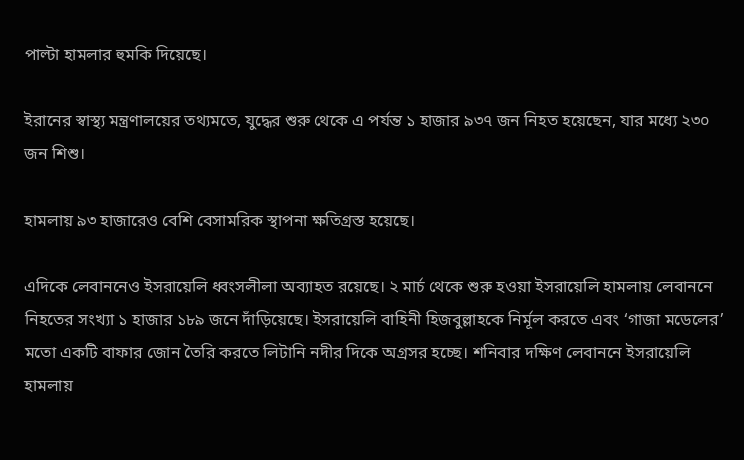পাল্টা হামলার হুমকি দিয়েছে।

ইরানের স্বাস্থ্য মন্ত্রণালয়ের তথ্যমতে, যুদ্ধের শুরু থেকে এ পর্যন্ত ১ হাজার ৯৩৭ জন নিহত হয়েছেন, যার মধ্যে ২৩০ জন শিশু।

হামলায় ৯৩ হাজারেও বেশি বেসামরিক স্থাপনা ক্ষতিগ্রস্ত হয়েছে।

এদিকে লেবাননেও ইসরায়েলি ধ্বংসলীলা অব্যাহত রয়েছে। ২ মার্চ থেকে শুরু হওয়া ইসরায়েলি হামলায় লেবাননে নিহতের সংখ্যা ১ হাজার ১৮৯ জনে দাঁড়িয়েছে। ইসরায়েলি বাহিনী হিজবুল্লাহকে নির্মূল করতে এবং ‘গাজা মডেলের’ মতো একটি বাফার জোন তৈরি করতে লিটানি নদীর দিকে অগ্রসর হচ্ছে। শনিবার দক্ষিণ লেবাননে ইসরায়েলি হামলায়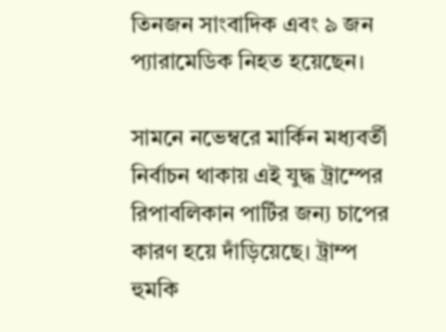তিনজন সাংবাদিক এবং ৯ জন প্যারামেডিক নিহত হয়েছেন।

সামনে নভেম্বরে মার্কিন মধ্যবর্তী নির্বাচন থাকায় এই যুদ্ধ ট্রাম্পের রিপাবলিকান পার্টির জন্য চাপের কারণ হয়ে দাঁড়িয়েছে। ট্রাম্প হুমকি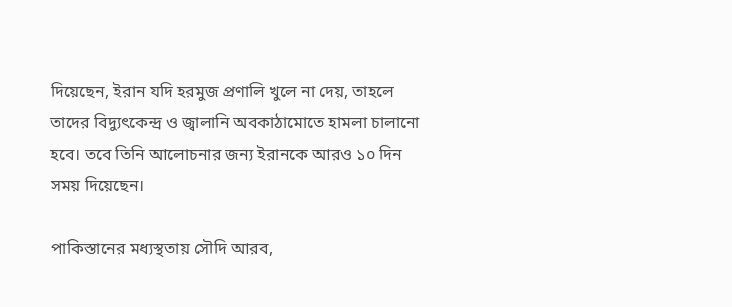দিয়েছেন, ইরান যদি হরমুজ প্রণালি খুলে না দেয়, তাহলে তাদের বিদ্যুৎকেন্দ্র ও জ্বালানি অবকাঠামোতে হামলা চালানো হবে। তবে তিনি আলোচনার জন্য ইরানকে আরও ১০ দিন সময় দিয়েছেন।

পাকিস্তানের মধ্যস্থতায় সৌদি আরব,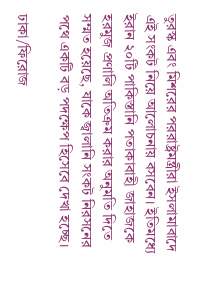তুরস্ক এবং মিশরের পররাষ্ট্রমন্ত্রীরা ইসলামাবাদে এই সংকট নিয়ে আলোচনায় বসবেন। ইতিমধ্যে ইরান ২০টি পাকিস্তানি পতাকাবাহী জাহাজকে হরমুজ প্রণালি অতিক্রম করার অনুমতি দিতে সম্মত হয়েছে, যাকে জ্বালানি সংকট নিরসনের পথে একটি বড় পদক্ষেপ হিসেবে দেখা হচ্ছে।

ঢাকা/ফিরোজ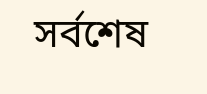সর্বশেষ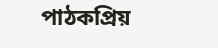পাঠকপ্রিয়